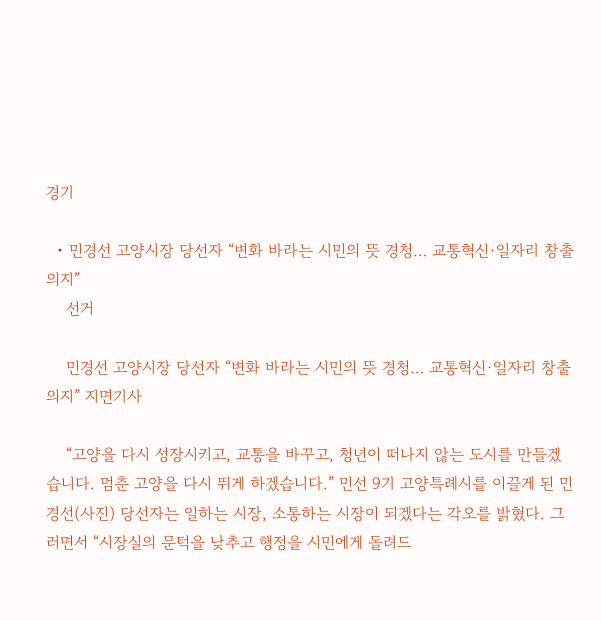경기

  • 민경선 고양시장 당선자 “변화 바라는 시민의 뜻 경청… 교통혁신·일자리 창출 의지”
    선거

    민경선 고양시장 당선자 “변화 바라는 시민의 뜻 경청… 교통혁신·일자리 창출 의지” 지면기사

    “고양을 다시 성장시키고, 교통을 바꾸고, 청년이 떠나지 않는 도시를 만들겠습니다. 멈춘 고양을 다시 뛰게 하겠습니다.” 민선 9기 고양특례시를 이끌게 된 민경선(사진) 당선자는 일하는 시장, 소통하는 시장이 되겠다는 각오를 밝혔다. 그러면서 “시장실의 문턱을 낮추고 행정을 시민에게 돌려드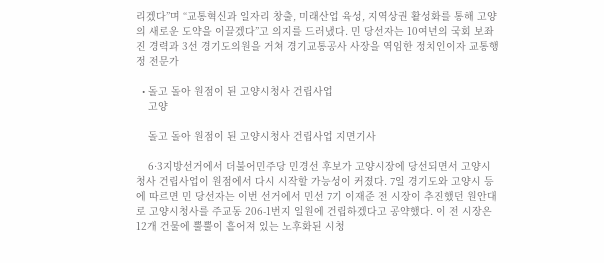리겠다”며 “교통혁신과 일자리 창출, 미래산업 육성, 지역상권 활성화를 통해 고양의 새로운 도약을 이끌겠다”고 의지를 드러냈다. 민 당선자는 10여년의 국회 보좌진 경력과 3선 경기도의원을 거쳐 경기교통공사 사장을 역임한 정치인이자 교통행정 전문가

  • 돌고 돌아 원점이 된 고양시청사 건립사업
    고양

    돌고 돌아 원점이 된 고양시청사 건립사업 지면기사

    6·3지방선거에서 더불어민주당 민경선 후보가 고양시장에 당선되면서 고양시청사 건립사업이 원점에서 다시 시작할 가능성이 커졌다. 7일 경기도와 고양시 등에 따르면 민 당선자는 이번 선거에서 민선 7기 이재준 전 시장이 추진했던 원안대로 고양시청사를 주교동 206-1번지 일원에 건립하겠다고 공약했다. 이 전 시장은 12개 건물에 뿔뿔이 흩어져 있는 노후화된 시청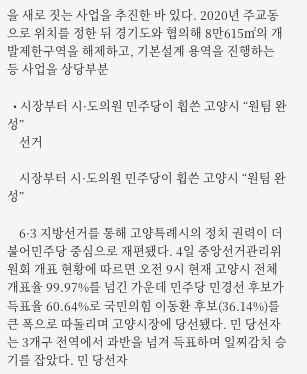을 새로 짓는 사업을 추진한 바 있다. 2020년 주교동으로 위치를 정한 뒤 경기도와 협의해 8만615㎡의 개발제한구역을 해제하고, 기본설계 용역을 진행하는 등 사업을 상당부분

  • 시장부터 시·도의원 민주당이 휩쓴 고양시 “원팀 완성”
    선거

    시장부터 시·도의원 민주당이 휩쓴 고양시 “원팀 완성”

    6·3 지방선거를 통해 고양특례시의 정치 권력이 더불어민주당 중심으로 재편됐다. 4일 중앙선거관리위원회 개표 현황에 따르면 오전 9시 현재 고양시 전체 개표율 99.97%를 넘긴 가운데 민주당 민경선 후보가 득표율 60.64%로 국민의힘 이동환 후보(36.14%)를 큰 폭으로 따돌리며 고양시장에 당선됐다. 민 당선자는 3개구 전역에서 과반을 넘겨 득표하며 일찌감치 승기를 잡았다. 민 당선자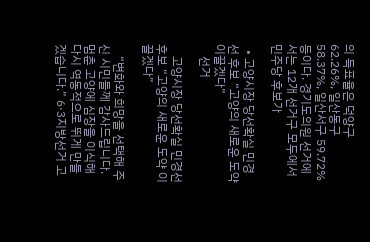의 득표율은 덕양구 62.26%, 일산동구 58.37%, 일산서구 59.72% 등이다. 경기도의원 선거에서는 12개 선거구 모두에서 민주당 후보가

  • 고양시장 당선확실 민경선 후보 “고양의 새로운 도약 이끌겠다”
    선거

    고양시장 당선확실 민경선 후보 “고양의 새로운 도약 이끌겠다”

    “변화와 희망을 선택해 주신 시민들께 감사드립니다. 멈춘 고양에 심장을 이식해 다시 역동적으로 뛰게 만들겠습니다.” 6·3지방선거 고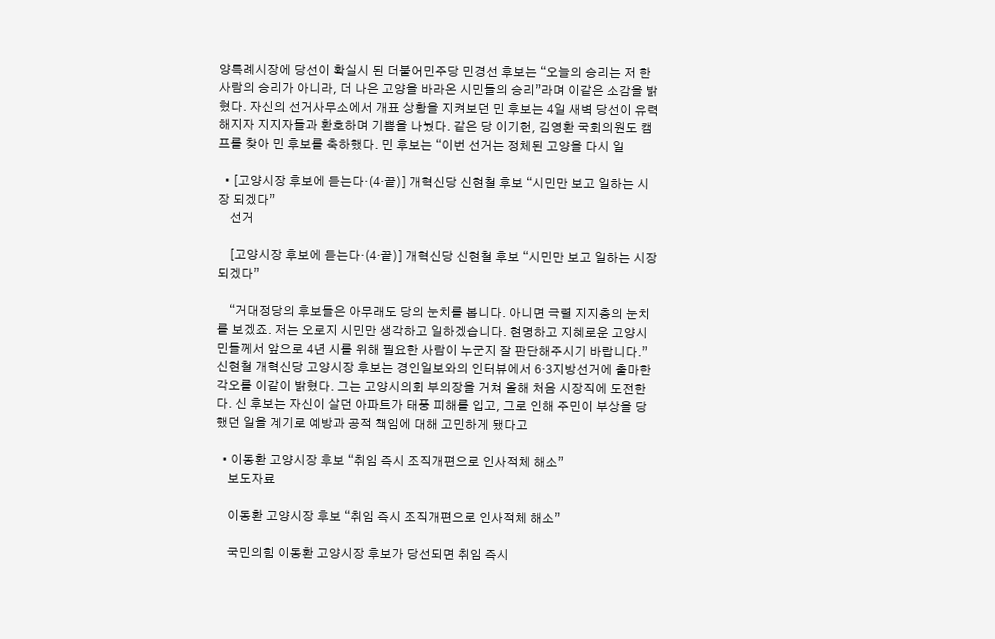양특례시장에 당선이 확실시 된 더불어민주당 민경선 후보는 “오늘의 승리는 저 한 사람의 승리가 아니라, 더 나은 고양을 바라온 시민들의 승리”라며 이같은 소감을 밝혔다. 자신의 선거사무소에서 개표 상황을 지켜보던 민 후보는 4일 새벽 당선이 유력해지자 지지자들과 환호하며 기쁨을 나눴다. 같은 당 이기헌, 김영환 국회의원도 캠프를 찾아 민 후보를 축하했다. 민 후보는 “이번 선거는 정체된 고양을 다시 일

  • [고양시장 후보에 듣는다·(4·끝)] 개혁신당 신현철 후보 “시민만 보고 일하는 시장 되겠다”
    선거

    [고양시장 후보에 듣는다·(4·끝)] 개혁신당 신현철 후보 “시민만 보고 일하는 시장 되겠다”

    “거대정당의 후보들은 아무래도 당의 눈치를 봅니다. 아니면 극렬 지지층의 눈치를 보겠죠. 저는 오로지 시민만 생각하고 일하겠습니다. 현명하고 지혜로운 고양시민들께서 앞으로 4년 시를 위해 필요한 사람이 누군지 잘 판단해주시기 바랍니다.” 신현철 개혁신당 고양시장 후보는 경인일보와의 인터뷰에서 6·3지방선거에 출마한 각오를 이같이 밝혔다. 그는 고양시의회 부의장을 거쳐 올해 처음 시장직에 도전한다. 신 후보는 자신이 살던 아파트가 태풍 피해를 입고, 그로 인해 주민이 부상을 당했던 일을 계기로 예방과 공적 책임에 대해 고민하게 됐다고

  • 이동환 고양시장 후보 “취임 즉시 조직개편으로 인사적체 해소”
    보도자료

    이동환 고양시장 후보 “취임 즉시 조직개편으로 인사적체 해소”

    국민의힘 이동환 고양시장 후보가 당선되면 취임 즉시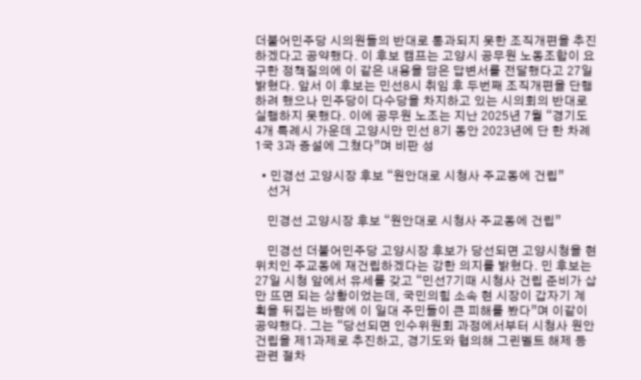더불어민주당 시의원들의 반대로 통과되지 못한 조직개편을 추진하겠다고 공약했다. 이 후보 캠프는 고양시 공무원 노동조합이 요구한 정책질의에 이 같은 내용을 담은 답변서를 전달했다고 27일 밝혔다. 앞서 이 후보는 민선8시 취임 후 두번째 조직개편을 단행하려 했으나 민주당이 다수당을 차지하고 있는 시의회의 반대로 실행하지 못했다. 이에 공무원 노조는 지난 2025년 7월 “경기도 4개 특례시 가운데 고양시만 민선 8기 동안 2023년에 단 한 차례 1국 3과 증설에 그쳤다”며 비판 성

  • 민경선 고양시장 후보 “원안대로 시청사 주교동에 건립”
    선거

    민경선 고양시장 후보 “원안대로 시청사 주교동에 건립”

    민경선 더불어민주당 고양시장 후보가 당선되면 고양시청을 현 위치인 주교동에 재건립하겠다는 강한 의지를 밝혔다. 민 후보는 27일 시청 앞에서 유세를 갖고 “민선7기때 시청사 건립 준비가 삽만 뜨면 되는 상황이었는데, 국민의힘 소속 현 시장이 갑자기 계획을 뒤집는 바람에 이 일대 주민들이 큰 피해를 봤다”며 이같이 공약했다. 그는 “당선되면 인수위원회 과정에서부터 시청사 원안건립을 제1과제로 추진하고, 경기도와 협의해 그린벨트 해제 등 관련 절차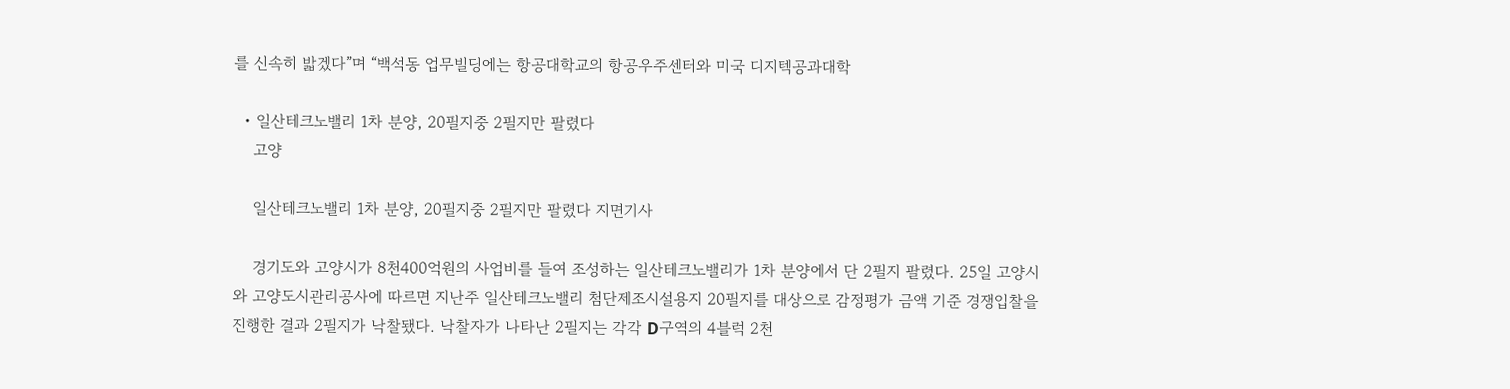를 신속히 밟겠다”며 “백석동 업무빌딩에는 항공대학교의 항공우주센터와 미국 디지텍공과대학

  • 일산테크노밸리 1차 분양, 20필지중 2필지만 팔렸다
    고양

    일산테크노밸리 1차 분양, 20필지중 2필지만 팔렸다 지면기사

    경기도와 고양시가 8천400억원의 사업비를 들여 조성하는 일산테크노밸리가 1차 분양에서 단 2필지 팔렸다. 25일 고양시와 고양도시관리공사에 따르면 지난주 일산테크노밸리 첨단제조시설용지 20필지를 대상으로 감정평가 금액 기준 경쟁입찰을 진행한 결과 2필지가 낙찰됐다. 낙찰자가 나타난 2필지는 각각 D구역의 4블럭 2천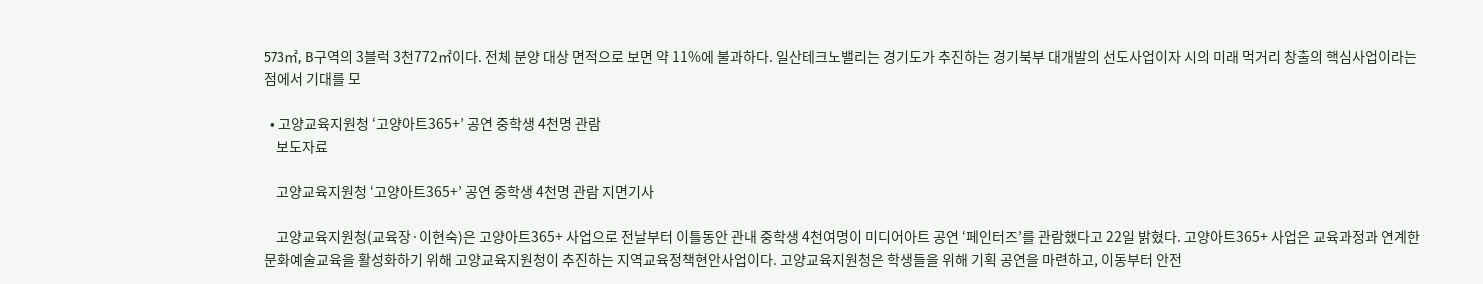573㎡, B구역의 3블럭 3천772㎡이다. 전체 분양 대상 면적으로 보면 약 11%에 불과하다. 일산테크노밸리는 경기도가 추진하는 경기북부 대개발의 선도사업이자 시의 미래 먹거리 창출의 핵심사업이라는 점에서 기대를 모

  • 고양교육지원청 ‘고양아트365+’ 공연 중학생 4천명 관람
    보도자료

    고양교육지원청 ‘고양아트365+’ 공연 중학생 4천명 관람 지면기사

    고양교육지원청(교육장·이현숙)은 고양아트365+ 사업으로 전날부터 이틀동안 관내 중학생 4천여명이 미디어아트 공연 ‘페인터즈’를 관람했다고 22일 밝혔다. 고양아트365+ 사업은 교육과정과 연계한 문화예술교육을 활성화하기 위해 고양교육지원청이 추진하는 지역교육정책현안사업이다. 고양교육지원청은 학생들을 위해 기획 공연을 마련하고, 이동부터 안전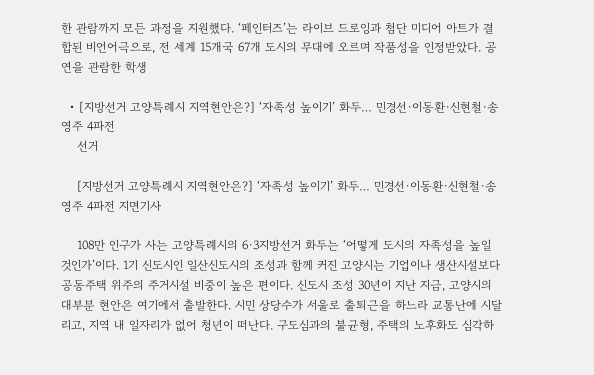한 관람까지 모든 과정을 지원했다. ‘페인터즈’는 라이브 드로잉과 첨단 미디어 아트가 결합된 비언어극으로, 전 세계 15개국 67개 도시의 무대에 오르며 작품성을 인정받았다. 공연을 관람한 학생

  • [지방선거 고양특례시 지역현안은?] ‘자족성 높이기’ 화두… 민경선·이동환·신현철·송영주 4파전
    선거

    [지방선거 고양특례시 지역현안은?] ‘자족성 높이기’ 화두… 민경선·이동환·신현철·송영주 4파전 지면기사

    108만 인구가 사는 고양특례시의 6·3지방선거 화두는 ‘어떻게 도시의 자족성을 높일 것인가’이다. 1기 신도시인 일산신도시의 조성과 함께 커진 고양시는 기업이나 생산시설보다 공동주택 위주의 주거시설 비중이 높은 편이다. 신도시 조성 30년이 지난 지금, 고양시의 대부분 현안은 여기에서 출발한다. 시민 상당수가 서울로 출퇴근을 하느라 교통난에 시달리고, 지역 내 일자리가 없어 청년이 떠난다. 구도심과의 불균형, 주택의 노후화도 심각하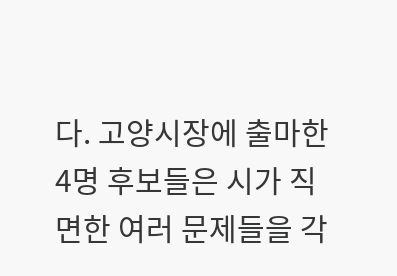다. 고양시장에 출마한 4명 후보들은 시가 직면한 여러 문제들을 각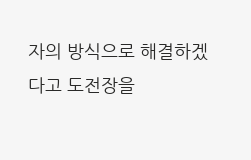자의 방식으로 해결하겠다고 도전장을